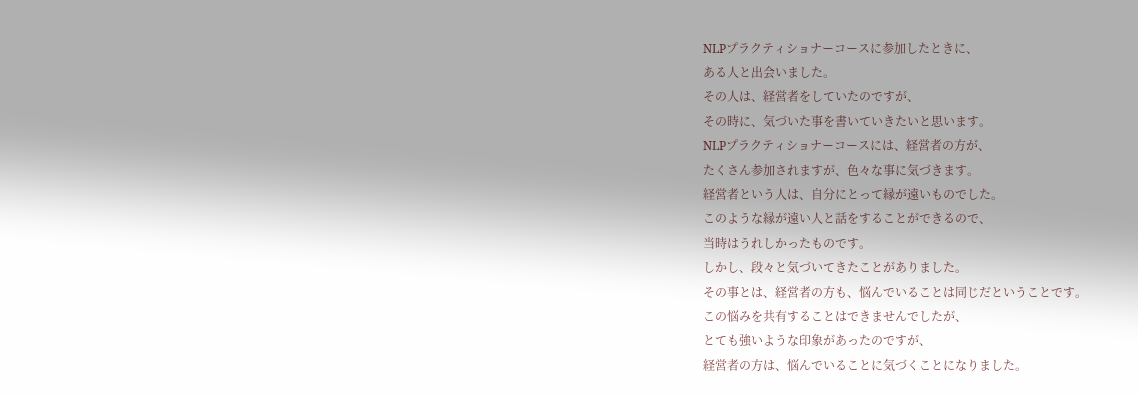NLPプラクティショナーコースに参加したときに、
ある人と出会いました。
その人は、経営者をしていたのですが、
その時に、気づいた事を書いていきたいと思います。
NLPプラクティショナーコースには、経営者の方が、
たくさん参加されますが、色々な事に気づきます。
経営者という人は、自分にとって縁が遠いものでした。
このような縁が遠い人と話をすることができるので、
当時はうれしかったものです。
しかし、段々と気づいてきたことがありました。
その事とは、経営者の方も、悩んでいることは同じだということです。
この悩みを共有することはできませんでしたが、
とても強いような印象があったのですが、
経営者の方は、悩んでいることに気づくことになりました。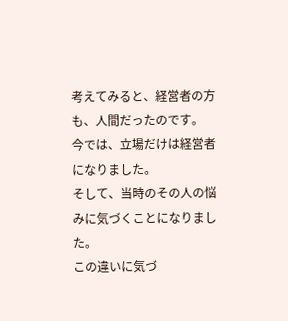考えてみると、経営者の方も、人間だったのです。
今では、立場だけは経営者になりました。
そして、当時のその人の悩みに気づくことになりました。
この違いに気づ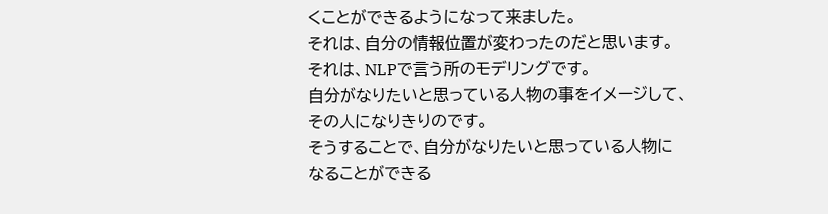くことができるようになって来ました。
それは、自分の情報位置が変わったのだと思います。
それは、NLPで言う所のモデリングです。
自分がなりたいと思っている人物の事をイメージして、
その人になりきりのです。
そうすることで、自分がなりたいと思っている人物に
なることができる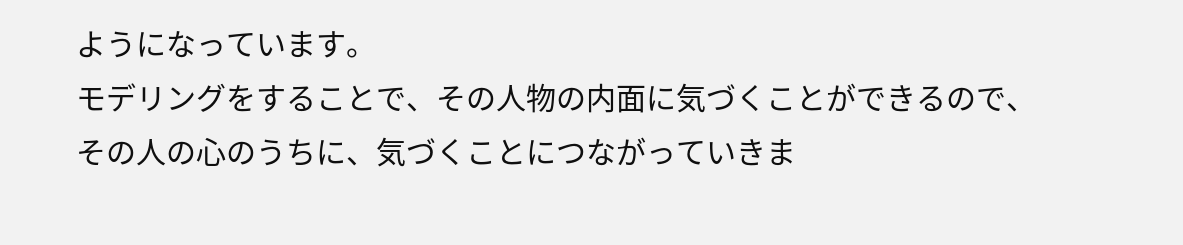ようになっています。
モデリングをすることで、その人物の内面に気づくことができるので、
その人の心のうちに、気づくことにつながっていきま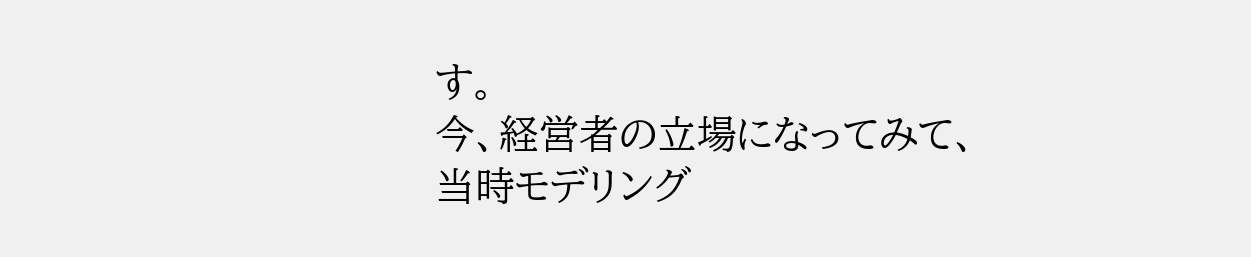す。
今、経営者の立場になってみて、
当時モデリング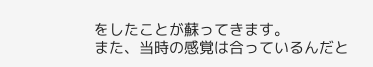をしたことが蘇ってきます。
また、当時の感覚は合っているんだと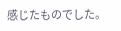感じたものでした。